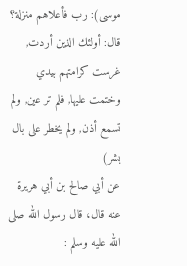موسى): رب فأعلاهم منزلة؟ قال: أولئك الذين أردت, غرست كرامتهم بيدي وختمت عليها, فلم تر عين, ولم تسمع أذن, ولم يخطر على بال بشر)
عن أبي صالح بن أبي هريرة عنه قال، قال رسول الله صلى الله عليه وسلم :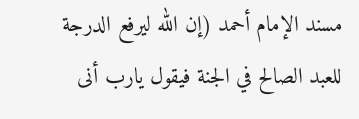مسند الإمام أحمد (إن الله ليرفع الدرجة للعبد الصالح في الجنة فيقول يارب أنى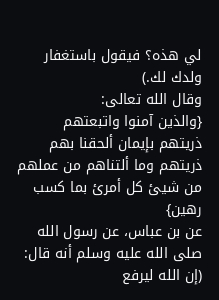لي هذه؟ فيقول باستغفار ولدك لك.)
وقال الله تعالى:
{والذين آمنوا واتبعتهم ذريتهم بإيمان ألحقنا بهم ذريتهم وما ألتناهم من عملهم من شيئ كل أمرئ بما كسب رهين}
عن بن عباس، عن رسول الله صلى الله عليه وسلم أنه قال:
(إن الله ليرفع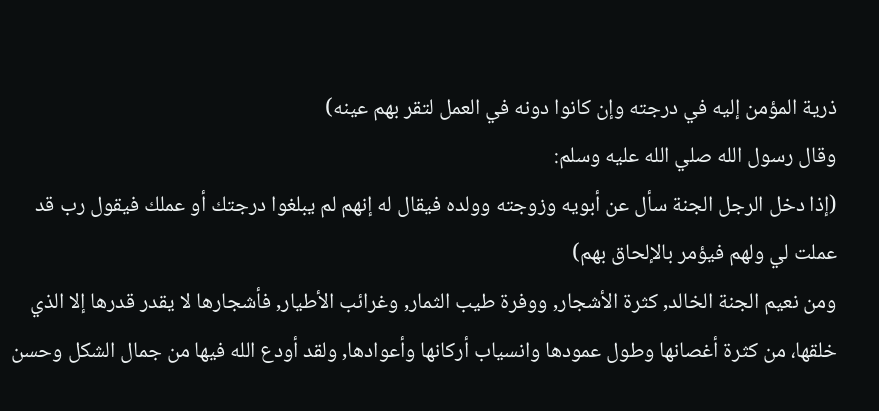ذرية المؤمن إليه في درجته وإن كانوا دونه في العمل لتقر بهم عينه)
وقال رسول الله صلي الله عليه وسلم:
(إذا دخل الرجل الجنة سأل عن أبويه وزوجته وولده فيقال له إنهم لم يبلغوا درجتك أو عملك فيقول رب قد عملت لي ولهم فيؤمر بالإلحاق بهم)
ومن نعيم الجنة الخالد, كثرة الأشجار, ووفرة طيب الثمار, وغرائب الأطيار, فأشجارها لا يقدر قدرها إلا الذي خلقها، من كثرة أغصانها وطول عمودها وانسياب أركانها وأعوادها, ولقد أودع الله فيها من جمال الشكل وحسن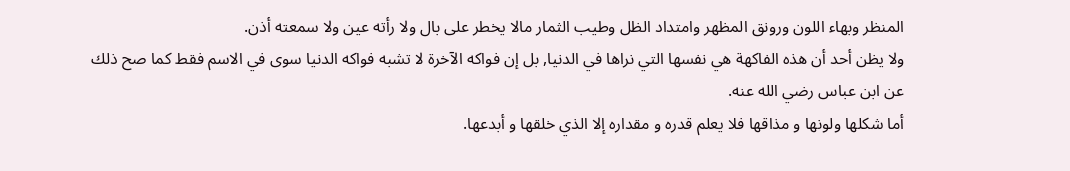المنظر وبهاء اللون ورونق المظهر وامتداد الظل وطيب الثمار مالا يخطر على بال ولا رأته عين ولا سمعته أذن.
ولا يظن أحد أن هذه الفاكهة هي نفسها التي نراها في الدنيا, بل إن فواكه الآخرة لا تشبه فواكه الدنيا سوى في الاسم فقط كما صح ذلك عن ابن عباس رضي الله عنه.
أما شكلها ولونها و مذاقها فلا يعلم قدره و مقداره إلا الذي خلقها و أبدعها.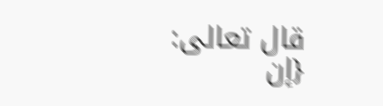قال تعالى:
{إن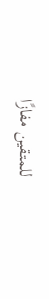للمتقين مفازًا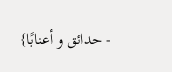- حدائق و أعنابًا}